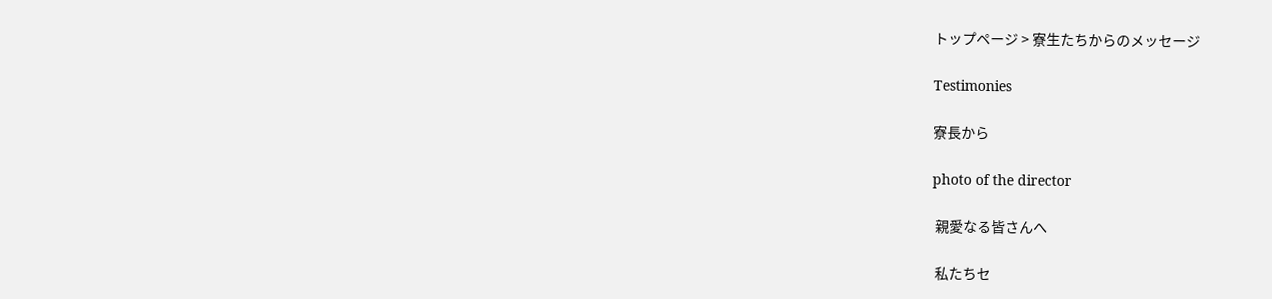トップページ > 寮生たちからのメッセージ

Testimonies

寮長から

photo of the director

 親愛なる皆さんへ

 私たちセ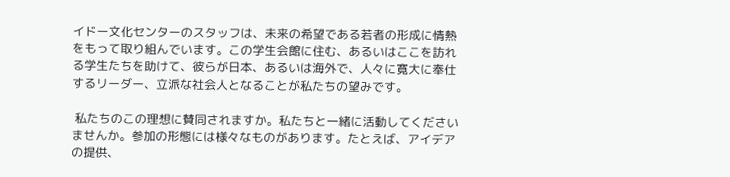イドー文化センターのスタッフは、未来の希望である若者の形成に情熱をもって取り組んでいます。この学生会館に住む、あるいはここを訪れる学生たちを助けて、彼らが日本、あるいは海外で、人々に寛大に奉仕するリーダー、立派な社会人となることが私たちの望みです。

 私たちのこの理想に賛同されますか。私たちと一緒に活動してくださいませんか。参加の形態には様々なものがあります。たとえば、アイデアの提供、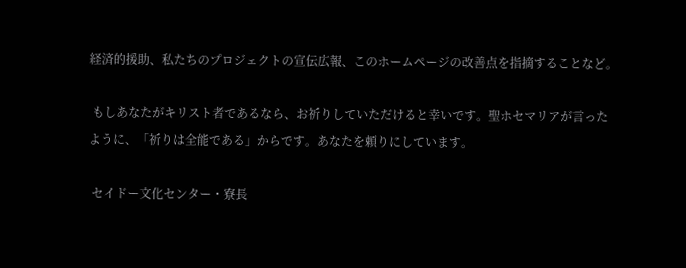経済的援助、私たちのプロジェクトの宣伝広報、このホームページの改善点を指摘することなど。

 もしあなたがキリスト者であるなら、お祈りしていただけると幸いです。聖ホセマリアが言ったように、「祈りは全能である」からです。あなたを頼りにしています。

 セイドー文化センター・寮長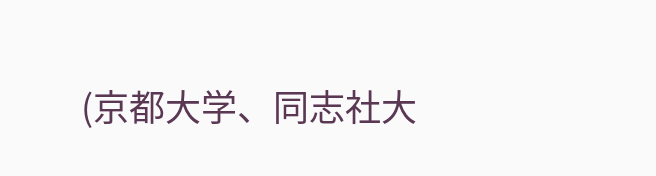(京都大学、同志社大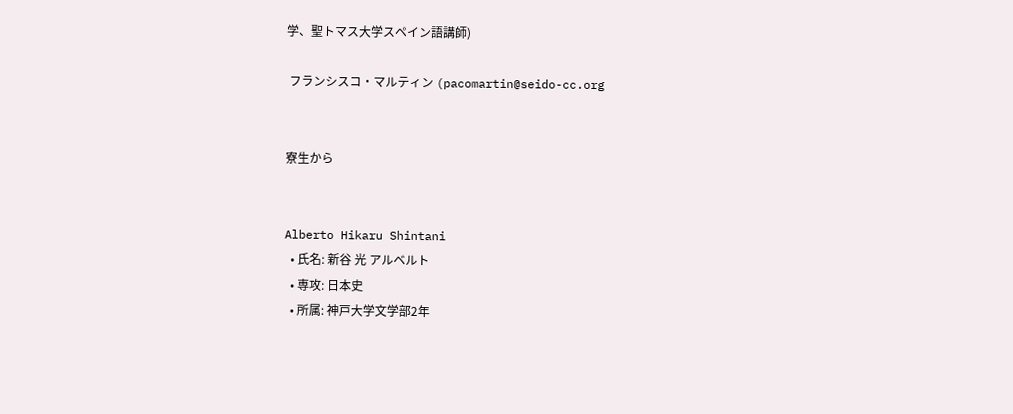学、聖トマス大学スペイン語講師)

 フランシスコ・マルティン (pacomartin@seido-cc.org


寮生から


Alberto Hikaru Shintani
  • 氏名: 新谷 光 アルベルト
  • 専攻: 日本史
  • 所属: 神戸大学文学部2年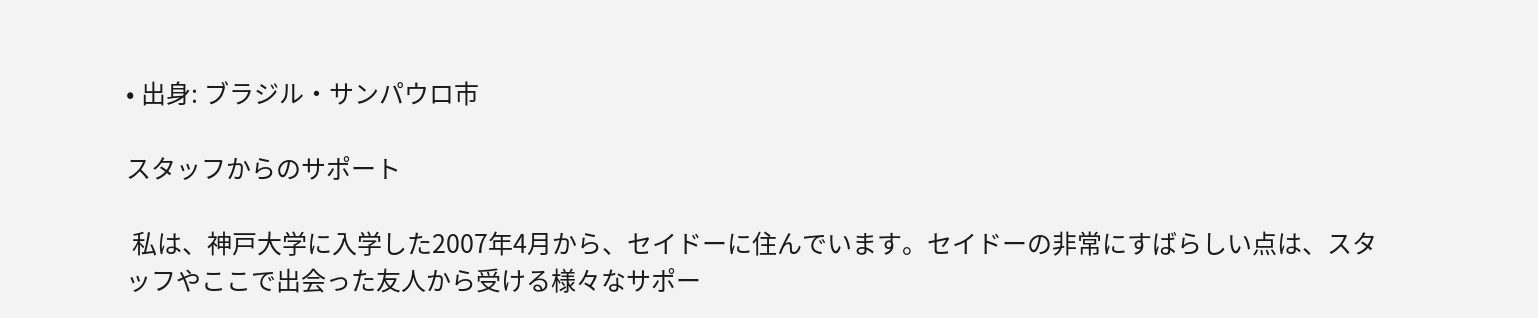• 出身: ブラジル・サンパウロ市

スタッフからのサポート

 私は、神戸大学に入学した2007年4月から、セイドーに住んでいます。セイドーの非常にすばらしい点は、スタッフやここで出会った友人から受ける様々なサポー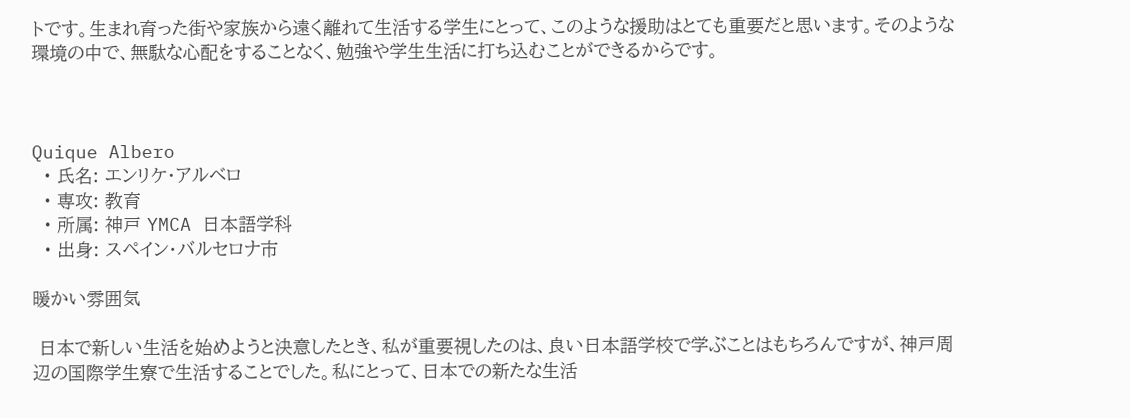トです。生まれ育った街や家族から遠く離れて生活する学生にとって、このような援助はとても重要だと思います。そのような環境の中で、無駄な心配をすることなく、勉強や学生生活に打ち込むことができるからです。



Quique Albero
  • 氏名: エンリケ・アルベロ
  • 専攻: 教育
  • 所属: 神戸 YMCA 日本語学科
  • 出身: スペイン・バルセロナ市

暖かい雰囲気

 日本で新しい生活を始めようと決意したとき、私が重要視したのは、良い日本語学校で学ぶことはもちろんですが、神戸周辺の国際学生寮で生活することでした。私にとって、日本での新たな生活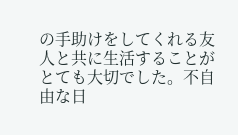の手助けをしてくれる友人と共に生活することがとても大切でした。不自由な日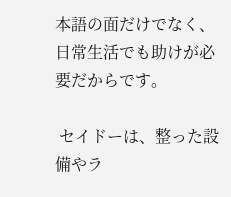本語の面だけでなく、日常生活でも助けが必要だからです。

 セイドーは、整った設備やラ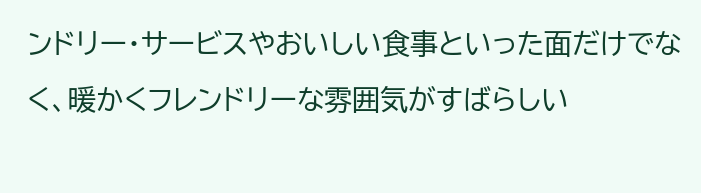ンドリー・サービスやおいしい食事といった面だけでなく、暖かくフレンドリーな雰囲気がすばらしい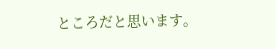ところだと思います。